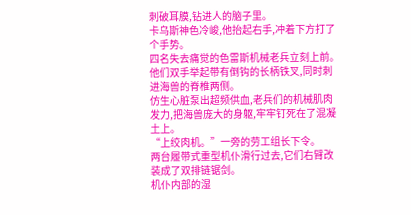刺破耳膜,钻进人的脑子里。
卡乌斯神色冷峻,他抬起右手,冲着下方打了个手势。
四名失去痛觉的色雷斯机械老兵立刻上前。
他们双手举起带有倒钩的长柄铁叉,同时刺进海兽的脊椎两侧。
仿生心脏泵出超频供血,老兵们的机械肌肉发力,把海兽庞大的身躯,牢牢钉死在了混凝土上。
“上绞肉机。”一旁的劳工组长下令。
两台履带式重型机仆滑行过去,它们右臂改装成了双排链锯剑。
机仆内部的湿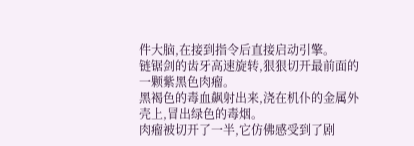件大脑,在接到指令后直接启动引擎。
链锯剑的齿牙高速旋转,狠狠切开最前面的一颗紫黑色肉瘤。
黑褐色的毒血飙射出来,浇在机仆的金属外壳上,冒出绿色的毒烟。
肉瘤被切开了一半,它仿佛感受到了剧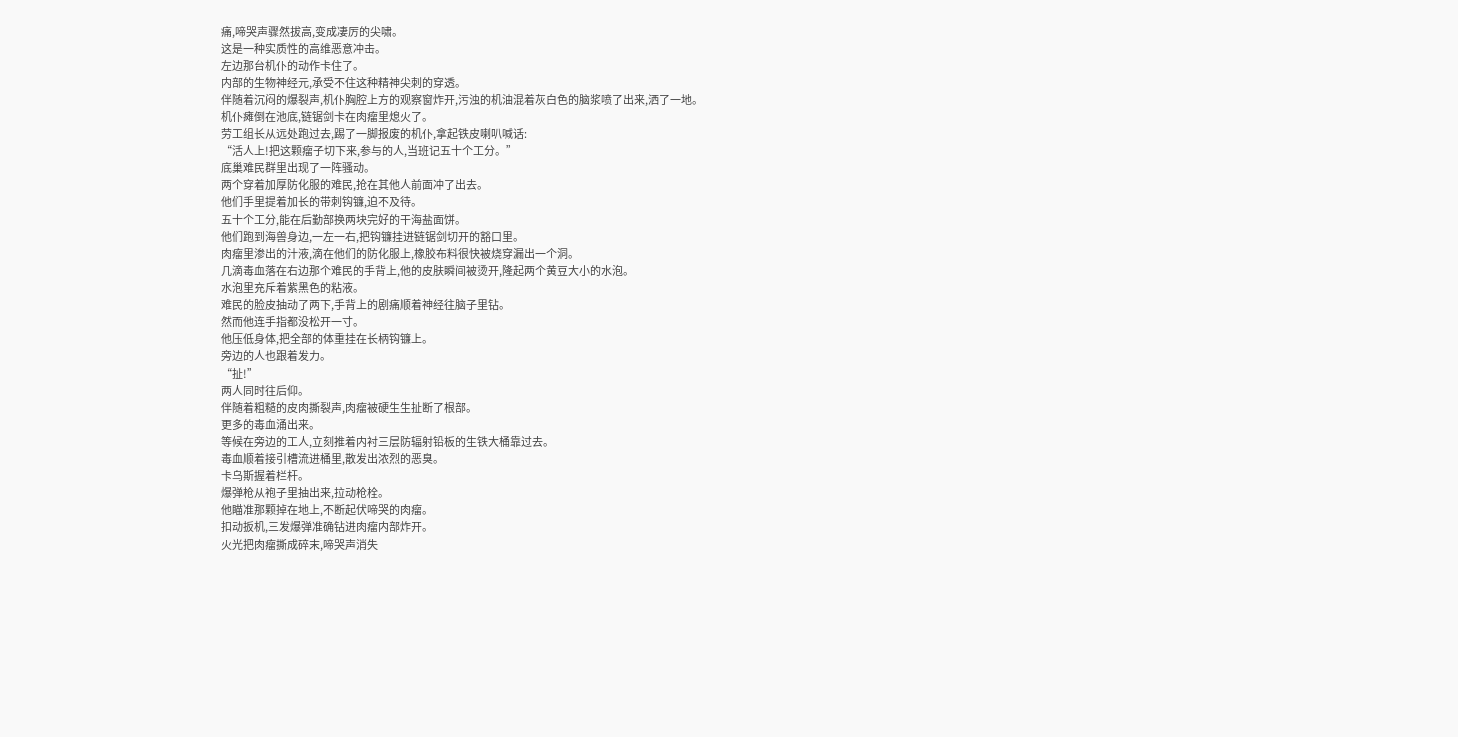痛,啼哭声骤然拔高,变成凄厉的尖啸。
这是一种实质性的高维恶意冲击。
左边那台机仆的动作卡住了。
内部的生物神经元,承受不住这种精神尖刺的穿透。
伴随着沉闷的爆裂声,机仆胸腔上方的观察窗炸开,污浊的机油混着灰白色的脑浆喷了出来,洒了一地。
机仆瘫倒在池底,链锯剑卡在肉瘤里熄火了。
劳工组长从远处跑过去,踢了一脚报废的机仆,拿起铁皮喇叭喊话:
“活人上!把这颗瘤子切下来,参与的人,当班记五十个工分。”
底巢难民群里出现了一阵骚动。
两个穿着加厚防化服的难民,抢在其他人前面冲了出去。
他们手里提着加长的带刺钩镰,迫不及待。
五十个工分,能在后勤部换两块完好的干海盐面饼。
他们跑到海兽身边,一左一右,把钩镰挂进链锯剑切开的豁口里。
肉瘤里渗出的汁液,滴在他们的防化服上,橡胶布料很快被烧穿漏出一个洞。
几滴毒血落在右边那个难民的手背上,他的皮肤瞬间被烫开,隆起两个黄豆大小的水泡。
水泡里充斥着紫黑色的粘液。
难民的脸皮抽动了两下,手背上的剧痛顺着神经往脑子里钻。
然而他连手指都没松开一寸。
他压低身体,把全部的体重挂在长柄钩镰上。
旁边的人也跟着发力。
“扯!”
两人同时往后仰。
伴随着粗糙的皮肉撕裂声,肉瘤被硬生生扯断了根部。
更多的毒血涌出来。
等候在旁边的工人,立刻推着内衬三层防辐射铅板的生铁大桶靠过去。
毒血顺着接引槽流进桶里,散发出浓烈的恶臭。
卡乌斯握着栏杆。
爆弹枪从袍子里抽出来,拉动枪栓。
他瞄准那颗掉在地上,不断起伏啼哭的肉瘤。
扣动扳机,三发爆弹准确钻进肉瘤内部炸开。
火光把肉瘤撕成碎末,啼哭声消失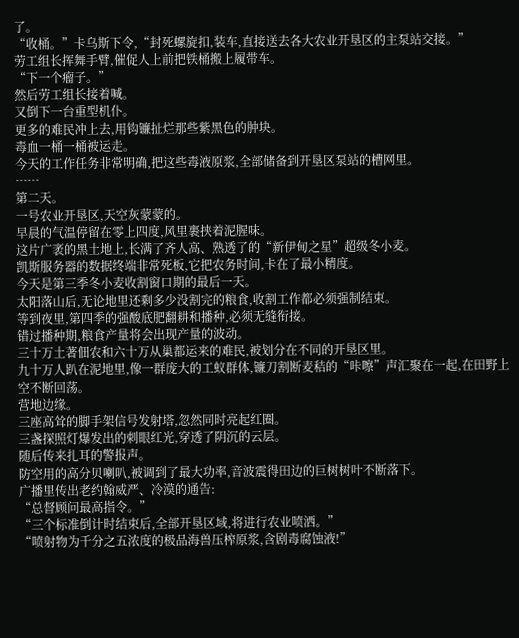了。
“收桶。”卡乌斯下令,“封死螺旋扣,装车,直接送去各大农业开垦区的主泵站交接。”
劳工组长挥舞手臂,催促人上前把铁桶搬上履带车。
“下一个瘤子。”
然后劳工组长接着喊。
又倒下一台重型机仆。
更多的难民冲上去,用钩镰扯烂那些紫黑色的肿块。
毒血一桶一桶被运走。
今天的工作任务非常明确,把这些毒液原浆,全部储备到开垦区泵站的槽网里。
……
第二天。
一号农业开垦区,天空灰蒙蒙的。
早晨的气温停留在零上四度,风里裹挟着泥腥味。
这片广袤的黑土地上,长满了齐人高、熟透了的“新伊甸之星”超级冬小麦。
凯斯服务器的数据终端非常死板,它把农务时间,卡在了最小精度。
今天是第三季冬小麦收割窗口期的最后一天。
太阳落山后,无论地里还剩多少没割完的粮食,收割工作都必须强制结束。
等到夜里,第四季的强酸底肥翻耕和播种,必须无缝衔接。
错过播种期,粮食产量将会出现产量的波动。
三十万土著佃农和六十万从巢都运来的难民,被划分在不同的开垦区里。
九十万人趴在泥地里,像一群庞大的工蚁群体,镰刀割断麦秸的“咔嚓”声汇聚在一起,在田野上空不断回荡。
营地边缘。
三座高耸的脚手架信号发射塔,忽然同时亮起红圈。
三盏探照灯爆发出的刺眼红光,穿透了阴沉的云层。
随后传来扎耳的警报声。
防空用的高分贝喇叭,被调到了最大功率,音波震得田边的巨树树叶不断落下。
广播里传出老约翰威严、冷漠的通告:
“总督顾问最高指令。”
“三个标准倒计时结束后,全部开垦区域,将进行农业喷洒。”
“喷射物为千分之五浓度的极品海兽压榨原浆,含剧毒腐蚀液!”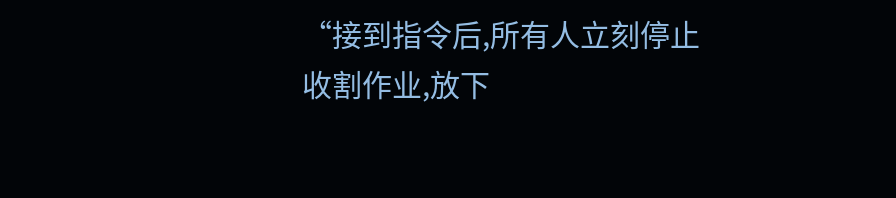“接到指令后,所有人立刻停止收割作业,放下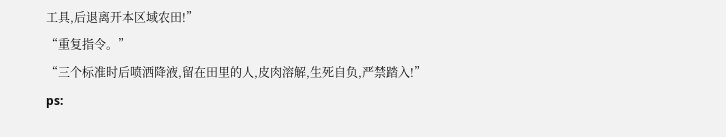工具,后退离开本区域农田!”
“重复指令。”
“三个标准时后喷洒降液,留在田里的人,皮肉溶解,生死自负,严禁踏入!”
ps: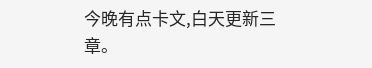今晚有点卡文,白天更新三章。